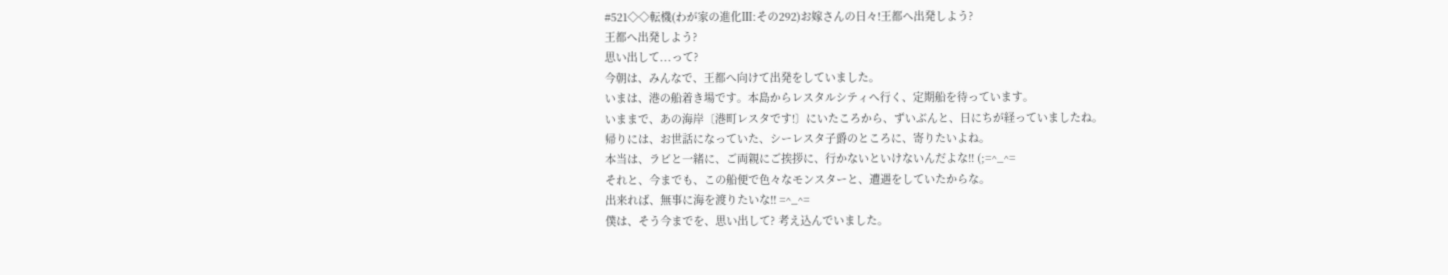#521◇◇転機(わが家の進化Ⅲ:その292)お嫁さんの日々!王都へ出発しよう?
王都へ出発しよう?
思い出して...って?
今朝は、みんなで、王都へ向けて出発をしていました。
いまは、港の船着き場です。本島からレスタルシティへ行く、定期船を待っています。
いままで、あの海岸〔港町レスタです!〕にいたころから、ずいぶんと、日にちが経っていましたね。
帰りには、お世話になっていた、シーレスタ子爵のところに、寄りたいよね。
本当は、ラビと一緒に、ご両親にご挨拶に、行かないといけないんだよな!! (;=^_^=
それと、今までも、この船便で色々なモンスターと、遭遇をしていたからな。
出来れば、無事に海を渡りたいな!! =^_^=
僕は、そう今までを、思い出して? 考え込んでいました。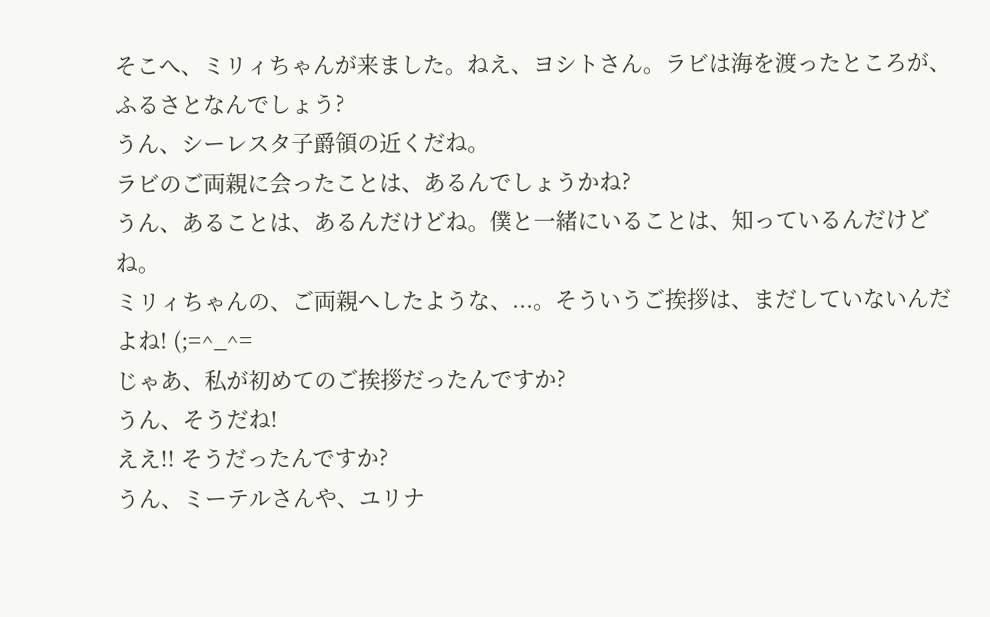そこへ、ミリィちゃんが来ました。ねえ、ヨシトさん。ラビは海を渡ったところが、ふるさとなんでしょう?
うん、シーレスタ子爵領の近くだね。
ラビのご両親に会ったことは、あるんでしょうかね?
うん、あることは、あるんだけどね。僕と一緒にいることは、知っているんだけどね。
ミリィちゃんの、ご両親へしたような、...。そういうご挨拶は、まだしていないんだよね! (;=^_^=
じゃあ、私が初めてのご挨拶だったんですか?
うん、そうだね!
ええ!! そうだったんですか?
うん、ミーテルさんや、ユリナ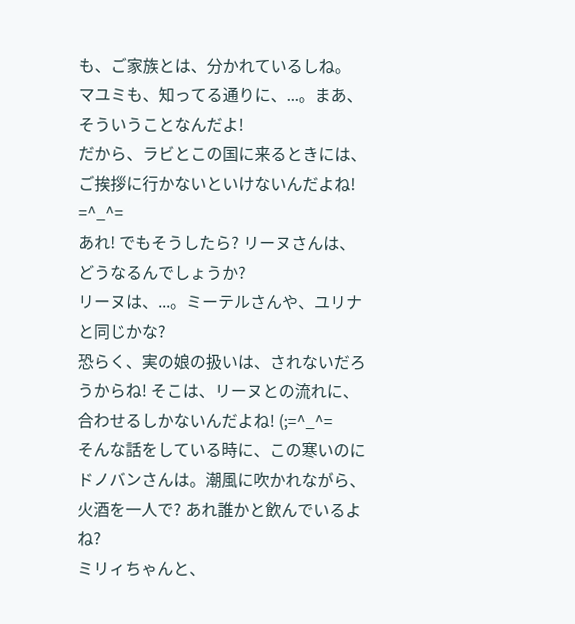も、ご家族とは、分かれているしね。
マユミも、知ってる通りに、...。まあ、そういうことなんだよ!
だから、ラビとこの国に来るときには、ご挨拶に行かないといけないんだよね! =^_^=
あれ! でもそうしたら? リーヌさんは、どうなるんでしょうか?
リーヌは、...。ミーテルさんや、ユリナと同じかな?
恐らく、実の娘の扱いは、されないだろうからね! そこは、リーヌとの流れに、合わせるしかないんだよね! (;=^_^=
そんな話をしている時に、この寒いのにドノバンさんは。潮風に吹かれながら、火酒を一人で? あれ誰かと飲んでいるよね?
ミリィちゃんと、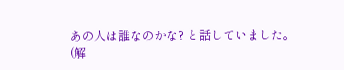あの人は誰なのかな? と話していました。
(解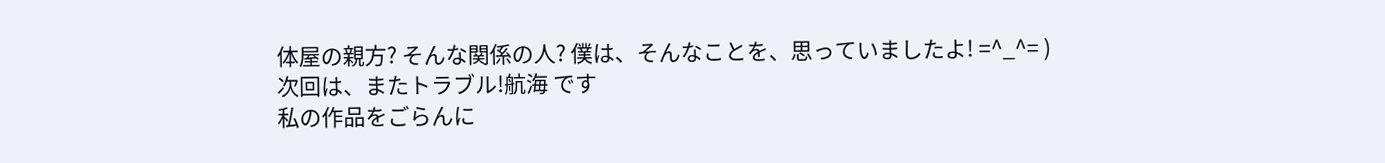体屋の親方? そんな関係の人? 僕は、そんなことを、思っていましたよ! =^_^= )
次回は、またトラブル!航海 です
私の作品をごらんに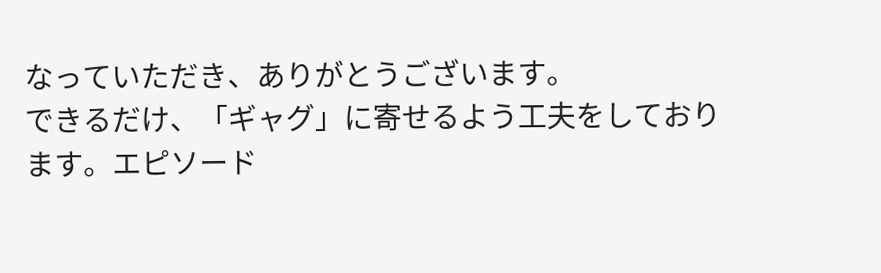なっていただき、ありがとうございます。
できるだけ、「ギャグ」に寄せるよう工夫をしております。エピソード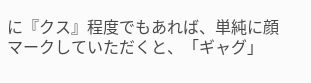に『クス』程度でもあれば、単純に顔マークしていただくと、「ギャグ」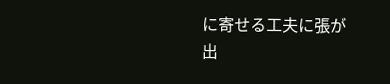に寄せる工夫に張が出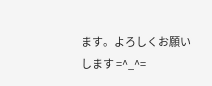ます。よろしくお願いします =^_^=